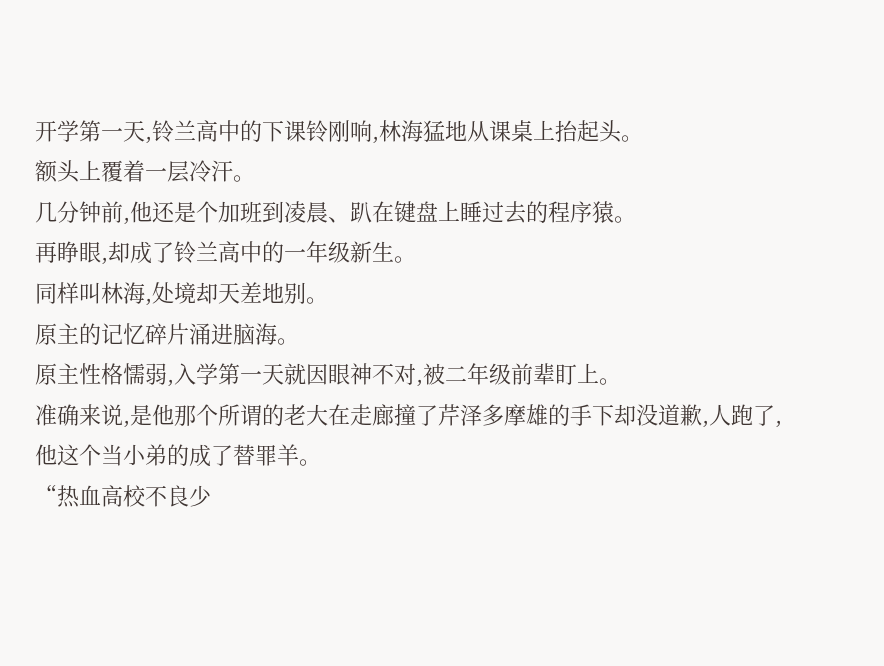开学第一天,铃兰高中的下课铃刚响,林海猛地从课桌上抬起头。
额头上覆着一层冷汗。
几分钟前,他还是个加班到凌晨、趴在键盘上睡过去的程序猿。
再睁眼,却成了铃兰高中的一年级新生。
同样叫林海,处境却天差地别。
原主的记忆碎片涌进脑海。
原主性格懦弱,入学第一天就因眼神不对,被二年级前辈盯上。
准确来说,是他那个所谓的老大在走廊撞了芹泽多摩雄的手下却没道歉,人跑了,他这个当小弟的成了替罪羊。
“热血高校不良少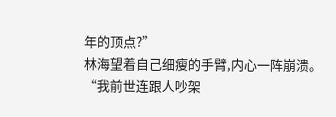年的顶点?”
林海望着自己细瘦的手臂,内心一阵崩溃。
“我前世连跟人吵架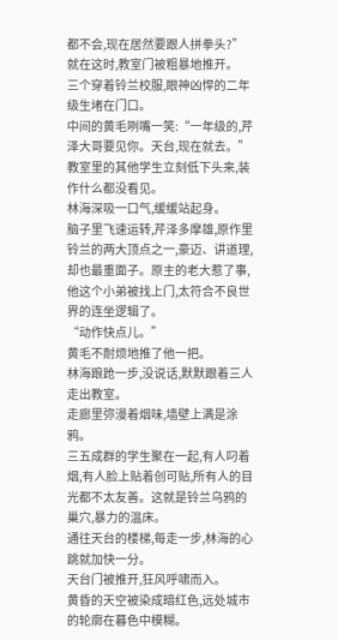都不会,现在居然要跟人拼拳头?”
就在这时,教室门被粗暴地推开。
三个穿着铃兰校服,眼神凶悍的二年级生堵在门口。
中间的黄毛咧嘴一笑:“一年级的,芹泽大哥要见你。天台,现在就去。”
教室里的其他学生立刻低下头来,装作什么都没看见。
林海深吸一口气,缓缓站起身。
脑子里飞速运转,芹泽多摩雄,原作里铃兰的两大顶点之一,豪迈、讲道理,却也最重面子。原主的老大惹了事,他这个小弟被找上门,太符合不良世界的连坐逻辑了。
“动作快点儿。”
黄毛不耐烦地推了他一把。
林海踉跄一步,没说话,默默跟着三人走出教室。
走廊里弥漫着烟味,墙壁上满是涂鸦。
三五成群的学生聚在一起,有人叼着烟,有人脸上贴着创可贴,所有人的目光都不太友善。这就是铃兰乌鸦的巢穴,暴力的温床。
通往天台的楼梯,每走一步,林海的心跳就加快一分。
天台门被推开,狂风呼啸而入。
黄昏的天空被染成暗红色,远处城市的轮廓在暮色中模糊。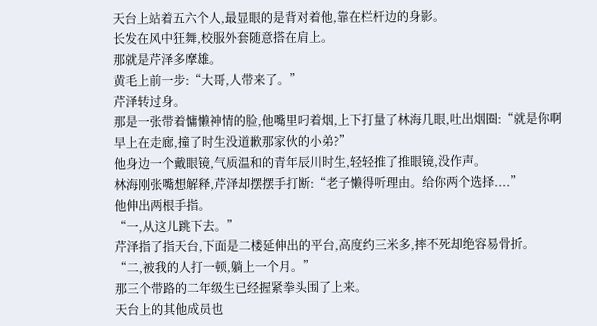天台上站着五六个人,最显眼的是背对着他,靠在栏杆边的身影。
长发在风中狂舞,校服外套随意搭在肩上。
那就是芹泽多摩雄。
黄毛上前一步:“大哥,人带来了。”
芹泽转过身。
那是一张带着慵懒神情的脸,他嘴里叼着烟,上下打量了林海几眼,吐出烟圈:“就是你啊早上在走廊,撞了时生没道歉那家伙的小弟?”
他身边一个戴眼镜,气质温和的青年辰川时生,轻轻推了推眼镜,没作声。
林海刚张嘴想解释,芹泽却摆摆手打断:“老子懒得听理由。给你两个选择....”
他伸出两根手指。
“一,从这儿跳下去。”
芹泽指了指天台,下面是二楼延伸出的平台,高度约三米多,摔不死却绝容易骨折。
“二,被我的人打一顿,躺上一个月。”
那三个带路的二年级生已经握紧拳头围了上来。
天台上的其他成员也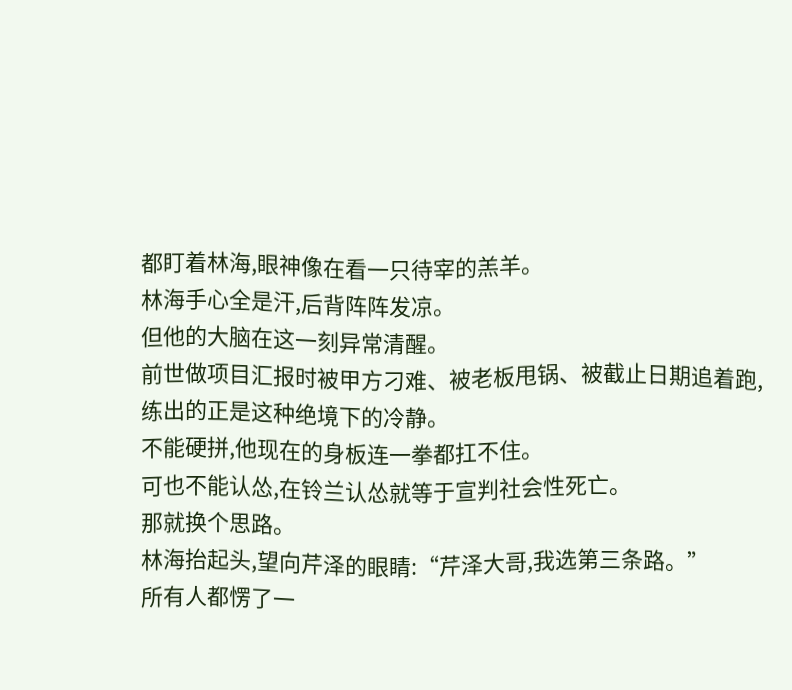都盯着林海,眼神像在看一只待宰的羔羊。
林海手心全是汗,后背阵阵发凉。
但他的大脑在这一刻异常清醒。
前世做项目汇报时被甲方刁难、被老板甩锅、被截止日期追着跑,练出的正是这种绝境下的冷静。
不能硬拼,他现在的身板连一拳都扛不住。
可也不能认怂,在铃兰认怂就等于宣判社会性死亡。
那就换个思路。
林海抬起头,望向芹泽的眼睛:“芹泽大哥,我选第三条路。”
所有人都愣了一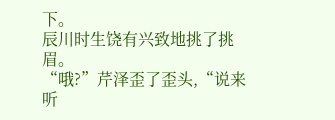下。
辰川时生饶有兴致地挑了挑眉。
“哦?”芹泽歪了歪头,“说来听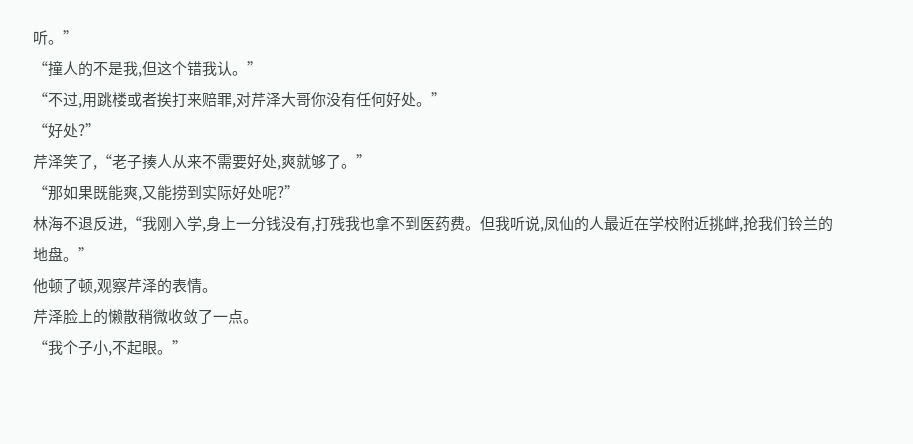听。”
“撞人的不是我,但这个错我认。”
“不过,用跳楼或者挨打来赔罪,对芹泽大哥你没有任何好处。”
“好处?”
芹泽笑了,“老子揍人从来不需要好处,爽就够了。”
“那如果既能爽,又能捞到实际好处呢?”
林海不退反进,“我刚入学,身上一分钱没有,打残我也拿不到医药费。但我听说,凤仙的人最近在学校附近挑衅,抢我们铃兰的地盘。”
他顿了顿,观察芹泽的表情。
芹泽脸上的懒散稍微收敛了一点。
“我个子小,不起眼。”